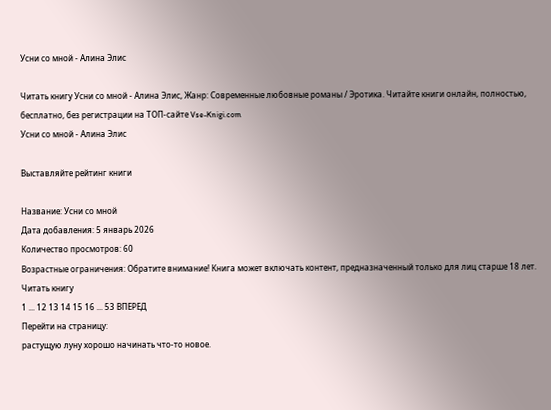Усни со мной - Алина Элис

Читать книгу Усни со мной - Алина Элис, Жанр: Современные любовные романы / Эротика. Читайте книги онлайн, полностью, бесплатно, без регистрации на ТОП-сайте Vse-Knigi.com
Усни со мной - Алина Элис

Выставляйте рейтинг книги

Название: Усни со мной
Дата добавления: 5 январь 2026
Количество просмотров: 60
Возрастные ограничения: Обратите внимание! Книга может включать контент, предназначенный только для лиц старше 18 лет.
Читать книгу
1 ... 12 13 14 15 16 ... 53 ВПЕРЕД
Перейти на страницу:
растущую луну хорошо начинать что-то новое.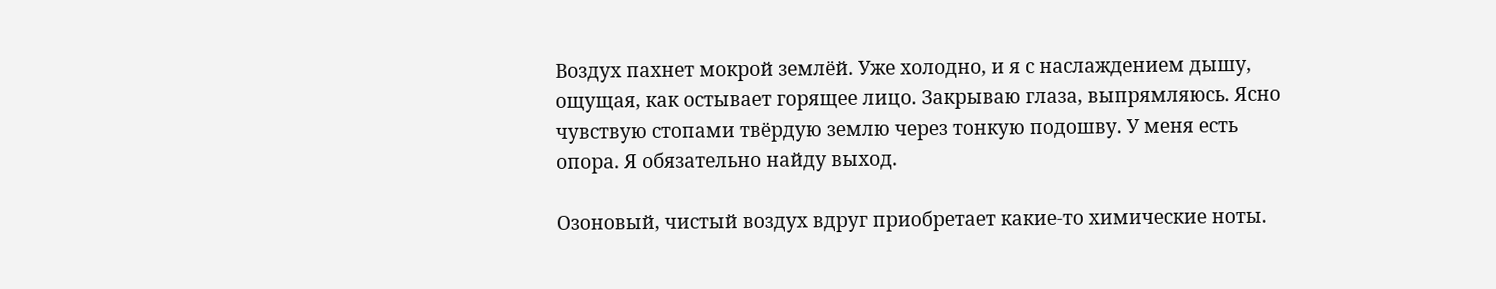Воздух пахнет мокрой землёй. Уже холодно, и я с наслаждением дышу, ощущая, как остывает горящее лицо. Закрываю глаза, выпрямляюсь. Ясно чувствую стопами твёрдую землю через тонкую подошву. У меня есть опора. Я обязательно найду выход.

Озоновый, чистый воздух вдруг приобретает какие-то химические ноты.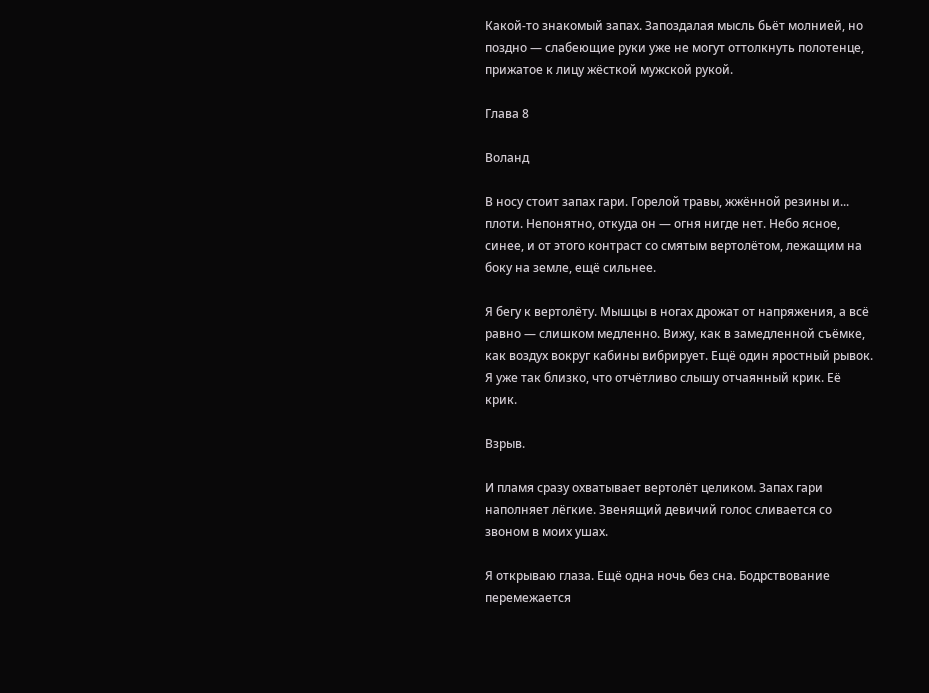Какой-то знакомый запах. Запоздалая мысль бьёт молнией, но поздно — слабеющие руки уже не могут оттолкнуть полотенце, прижатое к лицу жёсткой мужской рукой.

Глава 8

Воланд

В носу стоит запах гари. Горелой травы, жжённой резины и... плоти. Непонятно, откуда он — огня нигде нет. Небо ясное, синее, и от этого контраст со смятым вертолётом, лежащим на боку на земле, ещё сильнее.

Я бегу к вертолёту. Мышцы в ногах дрожат от напряжения, а всё равно — слишком медленно. Вижу, как в замедленной съёмке, как воздух вокруг кабины вибрирует. Ещё один яростный рывок. Я уже так близко, что отчётливо слышу отчаянный крик. Её крик.

Взрыв.

И пламя сразу охватывает вертолёт целиком. Запах гари наполняет лёгкие. Звенящий девичий голос сливается со звоном в моих ушах.

Я открываю глаза. Ещё одна ночь без сна. Бодрствование перемежается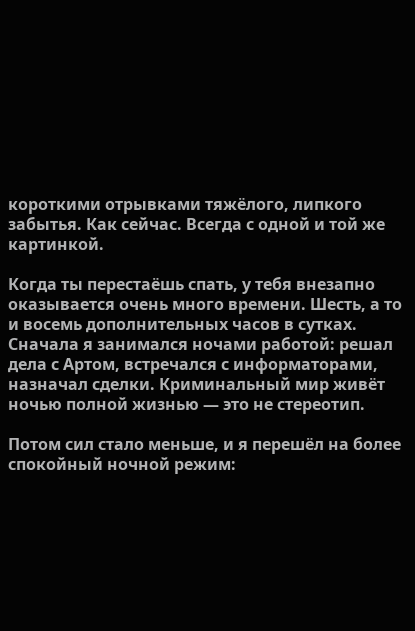короткими отрывками тяжёлого, липкого забытья. Как сейчас. Всегда с одной и той же картинкой.

Когда ты перестаёшь спать, у тебя внезапно оказывается очень много времени. Шесть, а то и восемь дополнительных часов в сутках. Сначала я занимался ночами работой: решал дела с Артом, встречался с информаторами, назначал сделки. Криминальный мир живёт ночью полной жизнью — это не стереотип.

Потом сил стало меньше, и я перешёл на более спокойный ночной режим: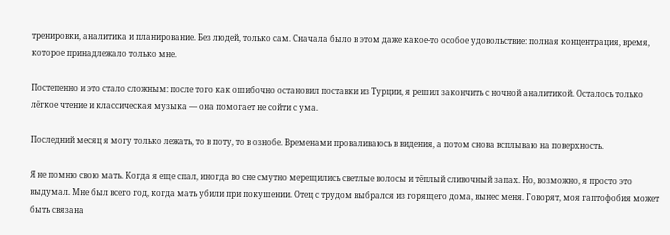тренировки, аналитика и планирование. Без людей, только сам. Сначала было в этом даже какое-то особое удовольствие: полная концентрация, время, которое принадлежало только мне.

Постепенно и это стало сложным: после того как ошибочно остановил поставки из Турции, я решил закончить с ночной аналитикой. Осталось только лёгкое чтение и классическая музыка — она помогает не сойти с ума.

Последний месяц я могу только лежать, то в поту, то в ознобе. Временами проваливаюсь в видения, а потом снова всплываю на поверхность.

Я не помню свою мать. Когда я еще спал, иногда во сне смутно мерещились светлые волосы и тёплый сливочный запах. Но, возможно, я просто это выдумал. Мне был всего год, когда мать убили при покушении. Отец с трудом выбрался из горящего дома, вынес меня. Говорят, моя гаптофобия может быть связана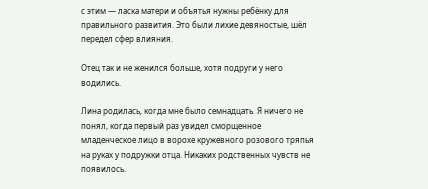с этим — ласка матери и объятья нужны ребёнку для правильного развития. Это были лихие девяностые, шёл передел сфер влияния.

Отец так и не женился больше, хотя подруги у него водились.

Лина родилась, когда мне было семнадцать. Я ничего не понял, когда первый раз увидел сморщенное младенческое лицо в ворохе кружевного розового тряпья на руках у подружки отца. Никаких родственных чувств не появилось.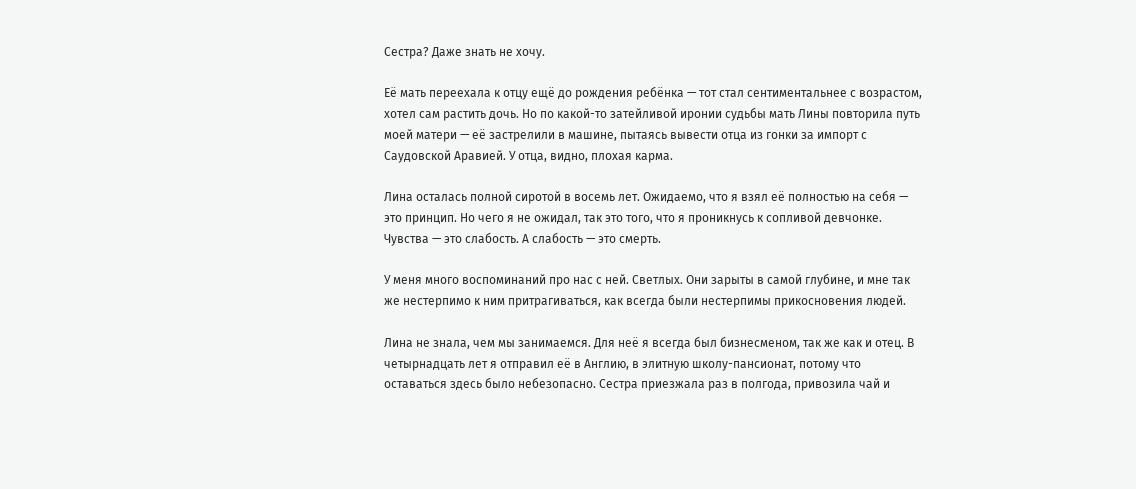Сестра? Даже знать не хочу.

Её мать переехала к отцу ещё до рождения ребёнка — тот стал сентиментальнее с возрастом, хотел сам растить дочь. Но по какой-то затейливой иронии судьбы мать Лины повторила путь моей матери — её застрелили в машине, пытаясь вывести отца из гонки за импорт с Саудовской Аравией. У отца, видно, плохая карма.

Лина осталась полной сиротой в восемь лет. Ожидаемо, что я взял её полностью на себя — это принцип. Но чего я не ожидал, так это того, что я проникнусь к сопливой девчонке. Чувства — это слабость. А слабость — это смерть.

У меня много воспоминаний про нас с ней. Светлых. Они зарыты в самой глубине, и мне так же нестерпимо к ним притрагиваться, как всегда были нестерпимы прикосновения людей.

Лина не знала, чем мы занимаемся. Для неё я всегда был бизнесменом, так же как и отец. В четырнадцать лет я отправил её в Англию, в элитную школу-пансионат, потому что оставаться здесь было небезопасно. Сестра приезжала раз в полгода, привозила чай и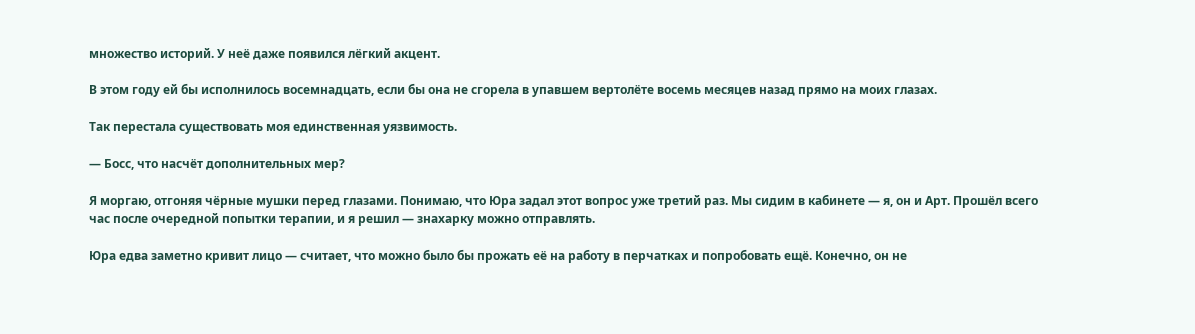множество историй. У неё даже появился лёгкий акцент.

В этом году ей бы исполнилось восемнадцать, если бы она не сгорела в упавшем вертолёте восемь месяцев назад прямо на моих глазах.

Так перестала существовать моя единственная уязвимость.

— Босс, что насчёт дополнительных мер?

Я моргаю, отгоняя чёрные мушки перед глазами. Понимаю, что Юра задал этот вопрос уже третий раз. Мы сидим в кабинете — я, он и Арт. Прошёл всего час после очередной попытки терапии, и я решил — знахарку можно отправлять.

Юра едва заметно кривит лицо — считает, что можно было бы прожать её на работу в перчатках и попробовать ещё. Конечно, он не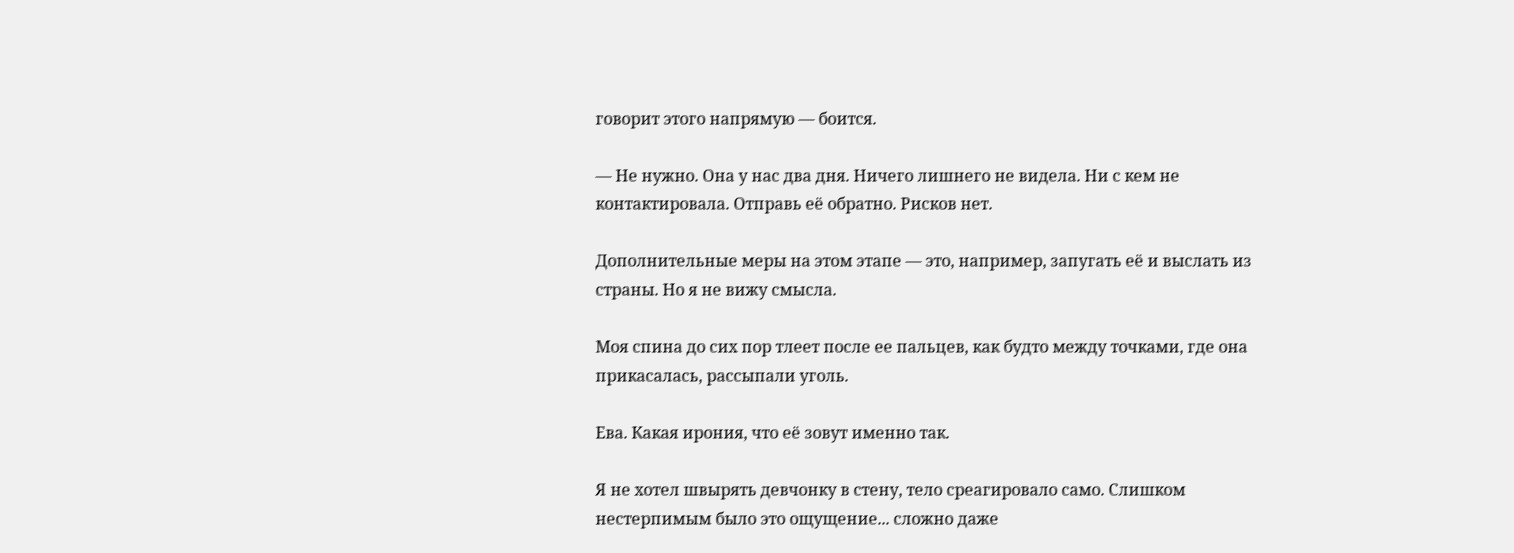говорит этого напрямую — боится.

— Не нужно. Она у нас два дня. Ничего лишнего не видела. Ни с кем не контактировала. Отправь её обратно. Рисков нет.

Дополнительные меры на этом этапе — это, например, запугать её и выслать из страны. Но я не вижу смысла.

Моя спина до сих пор тлеет после ее пальцев, как будто между точками, где она прикасалась, рассыпали уголь.

Ева. Какая ирония, что её зовут именно так.

Я не хотел швырять девчонку в стену, тело среагировало само. Слишком нестерпимым было это ощущение... сложно даже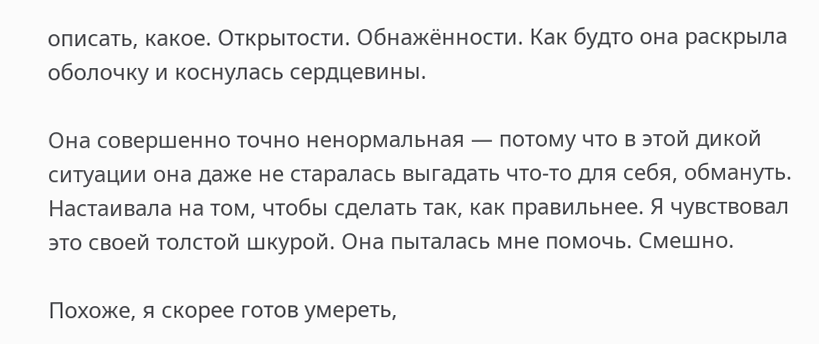описать, какое. Открытости. Обнажённости. Как будто она раскрыла оболочку и коснулась сердцевины.

Она совершенно точно ненормальная — потому что в этой дикой ситуации она даже не старалась выгадать что-то для себя, обмануть. Настаивала на том, чтобы сделать так, как правильнее. Я чувствовал это своей толстой шкурой. Она пыталась мне помочь. Смешно.

Похоже, я скорее готов умереть,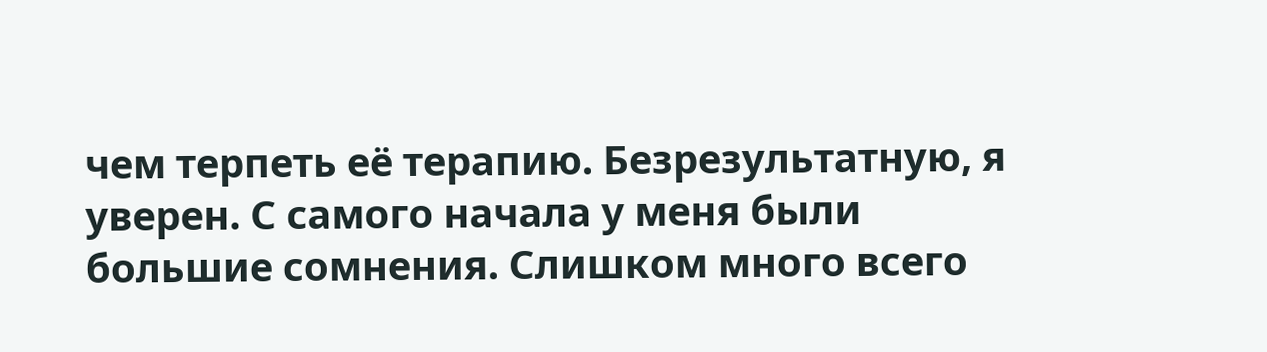чем терпеть её терапию. Безрезультатную, я уверен. С самого начала у меня были большие сомнения. Слишком много всего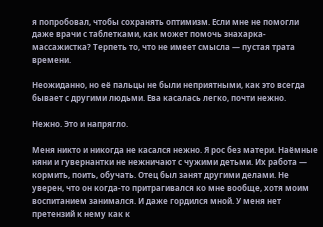я попробовал, чтобы сохранять оптимизм. Если мне не помогли даже врачи с таблетками, как может помочь знахарка-массажистка? Терпеть то, что не имеет смысла — пустая трата времени.

Неожиданно, но её пальцы не были неприятными, как это всегда бывает с другими людьми. Ева касалась легко, почти нежно.

Нежно. Это и напрягло.

Меня никто и никогда не касался нежно. Я рос без матери. Наёмные няни и гувернантки не нежничают с чужими детьми. Их работа — кормить, поить, обучать. Отец был занят другими делами. Не уверен, что он когда-то притрагивался ко мне вообще, хотя моим воспитанием занимался. И даже гордился мной. У меня нет претензий к нему как к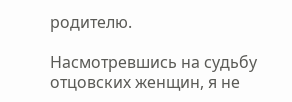родителю.

Насмотревшись на судьбу отцовских женщин, я не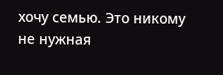хочу семью. Это никому не нужная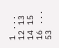1 ... 12 13 14 15 16 ... 53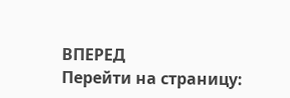ВПЕРЕД
Перейти на страницу: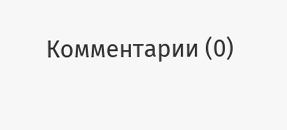Комментарии (0)